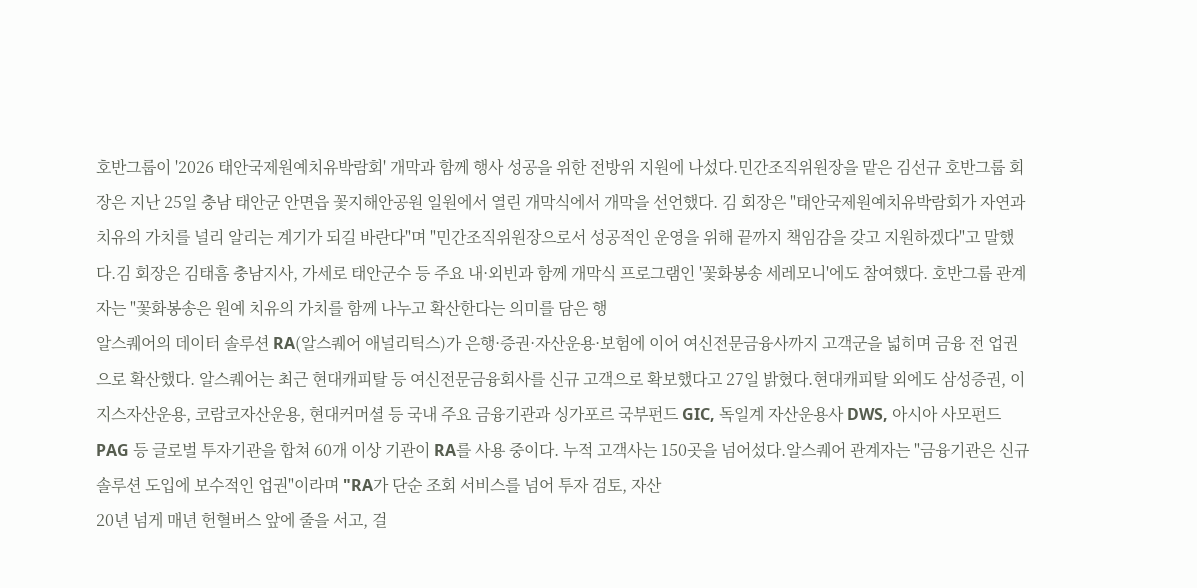호반그룹이 '2026 태안국제원예치유박람회' 개막과 함께 행사 성공을 위한 전방위 지원에 나섰다.민간조직위원장을 맡은 김선규 호반그룹 회장은 지난 25일 충남 태안군 안면읍 꽃지해안공원 일원에서 열린 개막식에서 개막을 선언했다. 김 회장은 "태안국제원예치유박람회가 자연과 치유의 가치를 널리 알리는 계기가 되길 바란다"며 "민간조직위원장으로서 성공적인 운영을 위해 끝까지 책임감을 갖고 지원하겠다"고 말했다.김 회장은 김태흠 충남지사, 가세로 태안군수 등 주요 내·외빈과 함께 개막식 프로그램인 '꽃화봉송 세레모니'에도 참여했다. 호반그룹 관계자는 "꽃화봉송은 원예 치유의 가치를 함께 나누고 확산한다는 의미를 담은 행
알스퀘어의 데이터 솔루션 RA(알스퀘어 애널리틱스)가 은행·증권·자산운용·보험에 이어 여신전문금융사까지 고객군을 넓히며 금융 전 업권으로 확산했다. 알스퀘어는 최근 현대캐피탈 등 여신전문금융회사를 신규 고객으로 확보했다고 27일 밝혔다.현대캐피탈 외에도 삼성증권, 이지스자산운용, 코람코자산운용, 현대커머셜 등 국내 주요 금융기관과 싱가포르 국부펀드 GIC, 독일계 자산운용사 DWS, 아시아 사모펀드 PAG 등 글로벌 투자기관을 합쳐 60개 이상 기관이 RA를 사용 중이다. 누적 고객사는 150곳을 넘어섰다.알스퀘어 관계자는 "금융기관은 신규 솔루션 도입에 보수적인 업권"이라며 "RA가 단순 조회 서비스를 넘어 투자 검토, 자산
20년 넘게 매년 헌혈버스 앞에 줄을 서고, 걸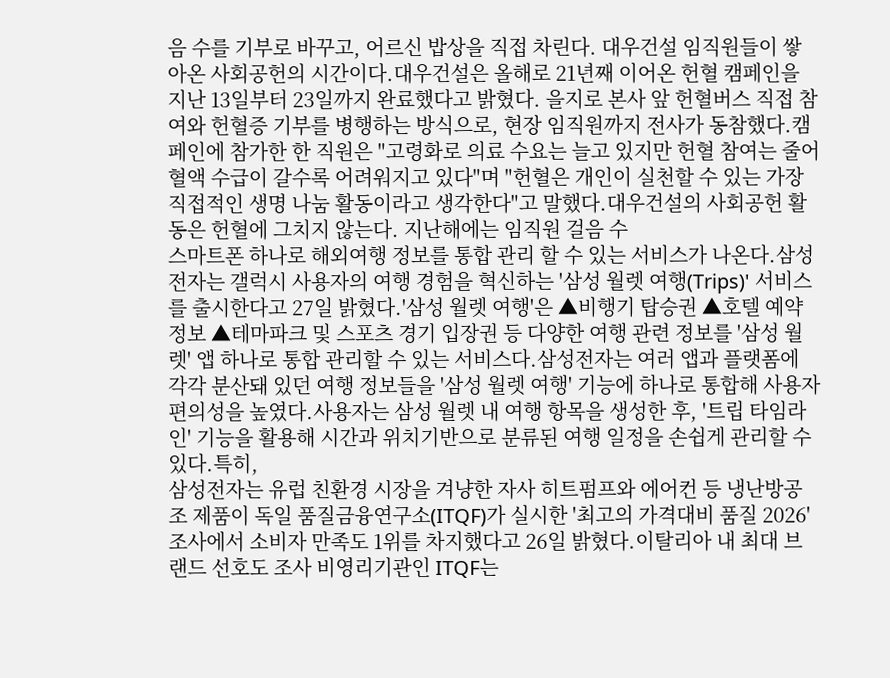음 수를 기부로 바꾸고, 어르신 밥상을 직접 차린다. 대우건설 임직원들이 쌓아온 사회공헌의 시간이다.대우건설은 올해로 21년째 이어온 헌혈 캠페인을 지난 13일부터 23일까지 완료했다고 밝혔다. 을지로 본사 앞 헌혈버스 직접 참여와 헌혈증 기부를 병행하는 방식으로, 현장 임직원까지 전사가 동참했다.캠페인에 참가한 한 직원은 "고령화로 의료 수요는 늘고 있지만 헌혈 참여는 줄어 혈액 수급이 갈수록 어려워지고 있다"며 "헌혈은 개인이 실천할 수 있는 가장 직접적인 생명 나눔 활동이라고 생각한다"고 말했다.대우건설의 사회공헌 활동은 헌혈에 그치지 않는다. 지난해에는 임직원 걸음 수
스마트폰 하나로 해외여행 정보를 통합 관리 할 수 있는 서비스가 나온다.삼성전자는 갤럭시 사용자의 여행 경험을 혁신하는 '삼성 월렛 여행(Trips)' 서비스를 출시한다고 27일 밝혔다.'삼성 월렛 여행'은 ▲비행기 탑승권 ▲호텔 예약 정보 ▲테마파크 및 스포츠 경기 입장권 등 다양한 여행 관련 정보를 '삼성 월렛' 앱 하나로 통합 관리할 수 있는 서비스다.삼성전자는 여러 앱과 플랫폼에 각각 분산돼 있던 여행 정보들을 '삼성 월렛 여행' 기능에 하나로 통합해 사용자 편의성을 높였다.사용자는 삼성 월렛 내 여행 항목을 생성한 후, '트립 타임라인' 기능을 활용해 시간과 위치기반으로 분류된 여행 일정을 손쉽게 관리할 수 있다.특히,
삼성전자는 유럽 친환경 시장을 겨냥한 자사 히트펌프와 에어컨 등 냉난방공조 제품이 독일 품질금융연구소(ITQF)가 실시한 '최고의 가격대비 품질 2026' 조사에서 소비자 만족도 1위를 차지했다고 26일 밝혔다.이탈리아 내 최대 브랜드 선호도 조사 비영리기관인 ITQF는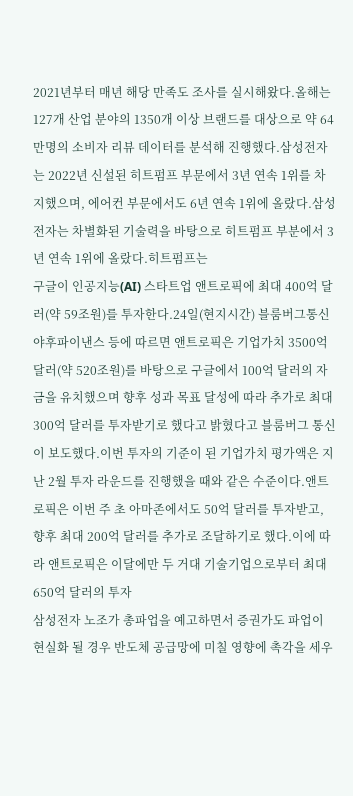2021년부터 매년 해당 만족도 조사를 실시해왔다.올해는 127개 산업 분야의 1350개 이상 브랜드를 대상으로 약 64만명의 소비자 리뷰 데이터를 분석해 진행했다.삼성전자는 2022년 신설된 히트펌프 부문에서 3년 연속 1위를 차지했으며, 에어컨 부문에서도 6년 연속 1위에 올랐다.삼성전자는 차별화된 기술력을 바탕으로 히트펌프 부분에서 3년 연속 1위에 올랐다.히트펌프는
구글이 인공지능(AI) 스타트업 앤트로픽에 최대 400억 달러(약 59조원)를 투자한다.24일(현지시간) 블룸버그통신 야후파이낸스 등에 따르면 앤트로픽은 기업가치 3500억 달러(약 520조원)를 바탕으로 구글에서 100억 달러의 자금을 유치했으며 향후 성과 목표 달성에 따라 추가로 최대 300억 달러를 투자받기로 했다고 밝혔다고 블룸버그 통신이 보도했다.이번 투자의 기준이 된 기업가치 평가액은 지난 2월 투자 라운드를 진행했을 때와 같은 수준이다.앤트로픽은 이번 주 초 아마존에서도 50억 달러를 투자받고, 향후 최대 200억 달러를 추가로 조달하기로 했다.이에 따라 앤트로픽은 이달에만 두 거대 기술기업으로부터 최대 650억 달러의 투자
삼성전자 노조가 총파업을 예고하면서 증권가도 파업이 현실화 될 경우 반도체 공급망에 미칠 영향에 촉각을 세우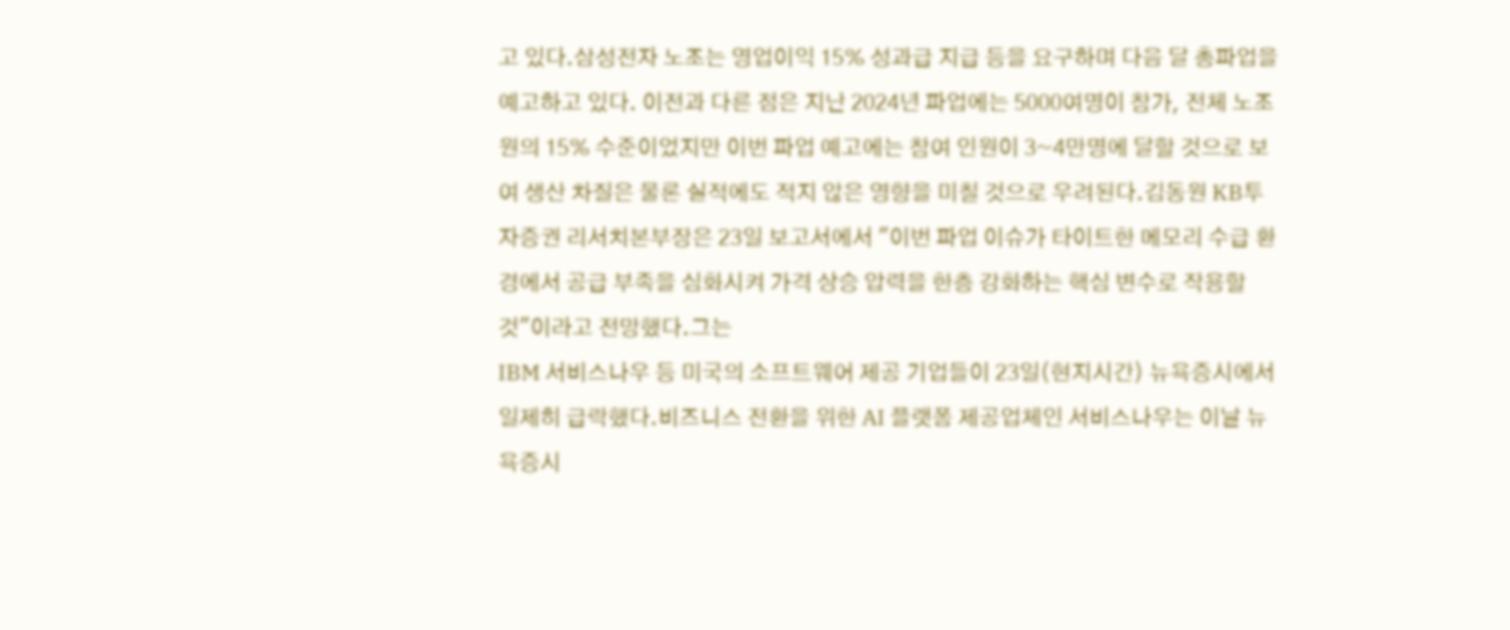고 있다.삼성전자 노조는 영업이익 15% 성과급 지급 등을 요구하며 다음 달 총파업을 예고하고 있다. 이전과 다른 점은 지난 2024년 파업에는 5000여명이 참가, 전체 노조원의 15% 수준이었지만 이번 파업 예고에는 참여 인원이 3~4만명에 달할 것으로 보여 생산 차질은 물론 실적에도 적지 않은 영향을 미칠 것으로 우려된다.김동원 KB투자증권 리서치본부장은 23일 보고서에서 "이번 파업 이슈가 타이트한 메모리 수급 환경에서 공급 부족을 심화시켜 가격 상승 압력을 한층 강화하는 핵심 변수로 작용할 것"이라고 전망했다.그는
IBM 서비스나우 등 미국의 소프트웨어 제공 기업들이 23일(현지시간) 뉴욕증시에서 일제히 급락했다.비즈니스 전환을 위한 AI 플랫폼 제공업체인 서비스나우는 이날 뉴욕증시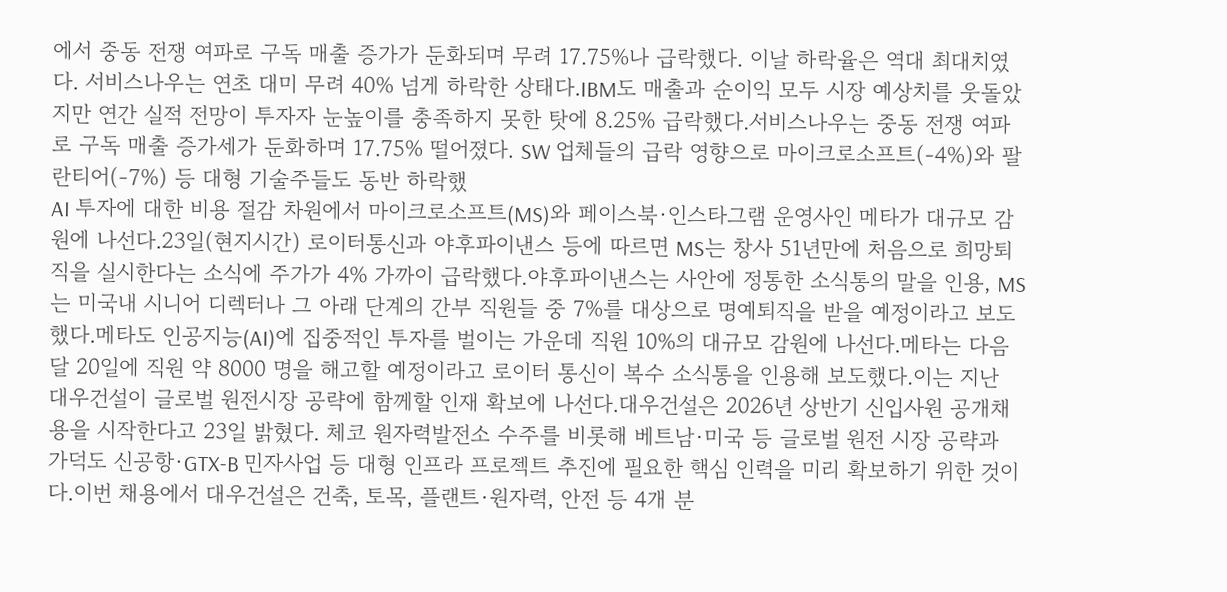에서 중동 전쟁 여파로 구독 매출 증가가 둔화되며 무려 17.75%나 급락했다. 이날 하락율은 역대 최대치였다. 서비스나우는 연초 대미 무려 40% 넘게 하락한 상태다.IBM도 매출과 순이익 모두 시장 예상치를 웃돌았지만 연간 실적 전망이 투자자 눈높이를 충족하지 못한 탓에 8.25% 급락했다.서비스나우는 중동 전쟁 여파로 구독 매출 증가세가 둔화하며 17.75% 떨어졌다. SW 업체들의 급락 영향으로 마이크로소프트(-4%)와 팔란티어(-7%) 등 대형 기술주들도 동반 하락했
AI 투자에 대한 비용 절감 차원에서 마이크로소프트(MS)와 페이스북·인스타그램 운영사인 메타가 대규모 감원에 나선다.23일(현지시간) 로이터통신과 야후파이낸스 등에 따르면 MS는 창사 51년만에 처음으로 희망퇴직을 실시한다는 소식에 주가가 4% 가까이 급락했다.야후파이낸스는 사안에 정통한 소식통의 말을 인용, MS는 미국내 시니어 디렉터나 그 아래 단계의 간부 직원들 중 7%를 대상으로 명예퇴직을 받을 예정이라고 보도했다.메타도 인공지능(AI)에 집중적인 투자를 벌이는 가운데 직원 10%의 대규모 감원에 나선다.메타는 다음 달 20일에 직원 약 8000 명을 해고할 예정이라고 로이터 통신이 복수 소식통을 인용해 보도했다.이는 지난
대우건설이 글로벌 원전시장 공략에 함께할 인재 확보에 나선다.대우건설은 2026년 상반기 신입사원 공개채용을 시작한다고 23일 밝혔다. 체코 원자력발전소 수주를 비롯해 베트남·미국 등 글로벌 원전 시장 공략과 가덕도 신공항·GTX-B 민자사업 등 대형 인프라 프로젝트 추진에 필요한 핵심 인력을 미리 확보하기 위한 것이다.이번 채용에서 대우건설은 건축, 토목, 플랜트·원자력, 안전 등 4개 분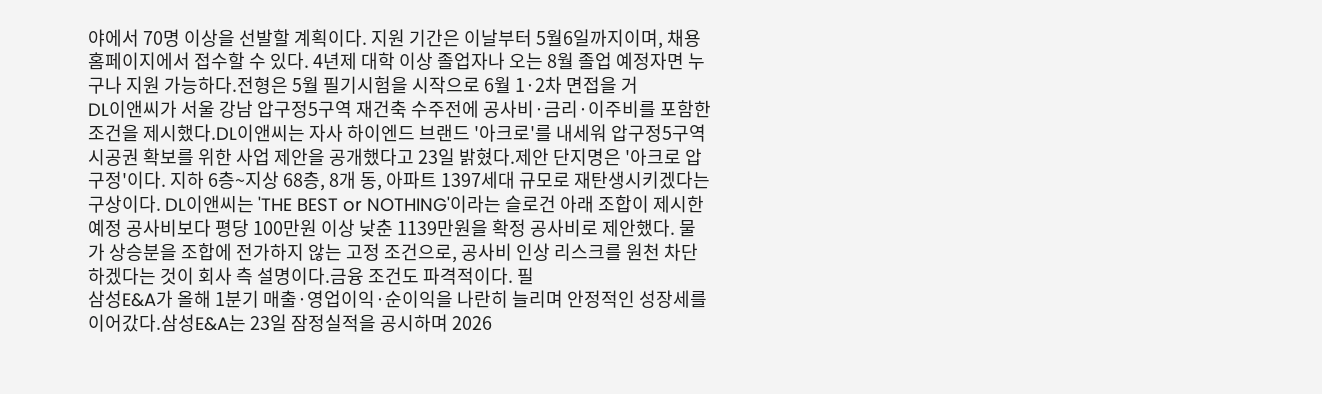야에서 70명 이상을 선발할 계획이다. 지원 기간은 이날부터 5월6일까지이며, 채용 홈페이지에서 접수할 수 있다. 4년제 대학 이상 졸업자나 오는 8월 졸업 예정자면 누구나 지원 가능하다.전형은 5월 필기시험을 시작으로 6월 1·2차 면접을 거
DL이앤씨가 서울 강남 압구정5구역 재건축 수주전에 공사비·금리·이주비를 포함한 조건을 제시했다.DL이앤씨는 자사 하이엔드 브랜드 '아크로'를 내세워 압구정5구역 시공권 확보를 위한 사업 제안을 공개했다고 23일 밝혔다.제안 단지명은 '아크로 압구정'이다. 지하 6층~지상 68층, 8개 동, 아파트 1397세대 규모로 재탄생시키겠다는 구상이다. DL이앤씨는 'THE BEST or NOTHING'이라는 슬로건 아래 조합이 제시한 예정 공사비보다 평당 100만원 이상 낮춘 1139만원을 확정 공사비로 제안했다. 물가 상승분을 조합에 전가하지 않는 고정 조건으로, 공사비 인상 리스크를 원천 차단하겠다는 것이 회사 측 설명이다.금융 조건도 파격적이다. 필
삼성E&A가 올해 1분기 매출·영업이익·순이익을 나란히 늘리며 안정적인 성장세를 이어갔다.삼성E&A는 23일 잠정실적을 공시하며 2026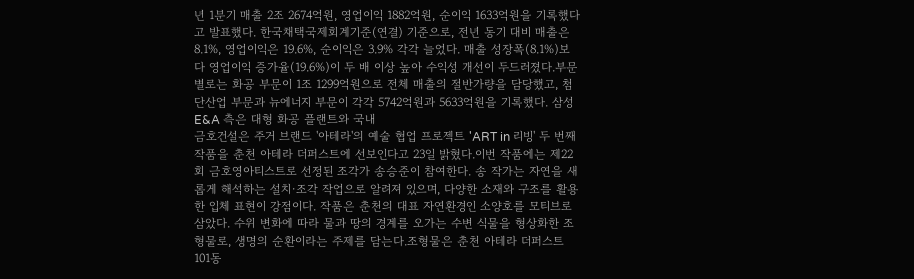년 1분기 매출 2조 2674억원, 영업이익 1882억원, 순이익 1633억원을 기록했다고 발표했다. 한국채택국제회계기준(연결) 기준으로, 전년 동기 대비 매출은 8.1%, 영업이익은 19.6%, 순이익은 3.9% 각각 늘었다. 매출 성장폭(8.1%)보다 영업이익 증가율(19.6%)이 두 배 이상 높아 수익성 개선이 두드러졌다.부문별로는 화공 부문이 1조 1299억원으로 전체 매출의 절반가량을 담당했고, 첨단산업 부문과 뉴에너지 부문이 각각 5742억원과 5633억원을 기록했다. 삼성E&A 측은 대형 화공 플랜트와 국내
금호건설은 주거 브랜드 '아테라'의 예술 협업 프로젝트 'ART in 리빙' 두 번째 작품을 춘천 아테라 더퍼스트에 선보인다고 23일 밝혔다.이번 작품에는 제22회 금호영아티스트로 선정된 조각가 송승준이 참여한다. 송 작가는 자연을 새롭게 해석하는 설치·조각 작업으로 알려져 있으며, 다양한 소재와 구조를 활용한 입체 표현이 강점이다. 작품은 춘천의 대표 자연환경인 소양호를 모티브로 삼았다. 수위 변화에 따라 물과 땅의 경계를 오가는 수변 식물을 형상화한 조형물로, 생명의 순환이라는 주제를 담는다.조형물은 춘천 아테라 더퍼스트 101동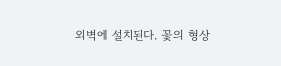외벽에 설치된다. 꽃의 형상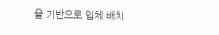을 기반으로 입체 배치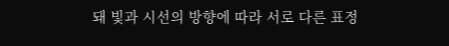돼 빛과 시선의 방향에 따라 서로 다른 표정